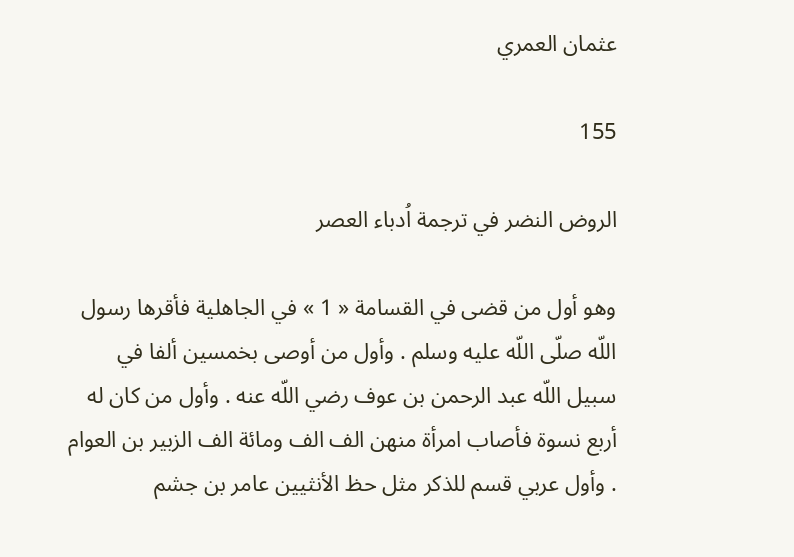عثمان العمري

155

الروض النضر في ترجمة اُدباء العصر

وهو أول من قضى في القسامة « 1 » في الجاهلية فأقرها رسول اللّه صلّى اللّه عليه وسلم . وأول من أوصى بخمسين ألفا في سبيل اللّه عبد الرحمن بن عوف رضي اللّه عنه . وأول من كان له أربع نسوة فأصاب امرأة منهن الف الف ومائة الف الزبير بن العوام . وأول عربي قسم للذكر مثل حظ الأنثيين عامر بن جشم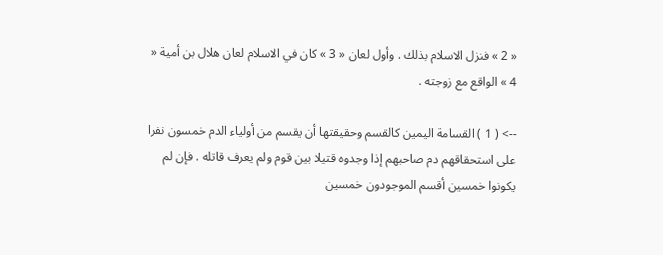« 2 » فنزل الاسلام بذلك . وأول لعان « 3 » كان في الاسلام لعان هلال بن أمية « 4 » الواقع مع زوجته .

--> ( 1 ) القسامة اليمين كالقسم وحقيقتها أن يقسم من أولياء الدم خمسون نفرا على استحقاقهم دم صاحبهم إذا وجدوه قتيلا بين قوم ولم يعرف قاتله . فإن لم يكونوا خمسين أقسم الموجودون خمسين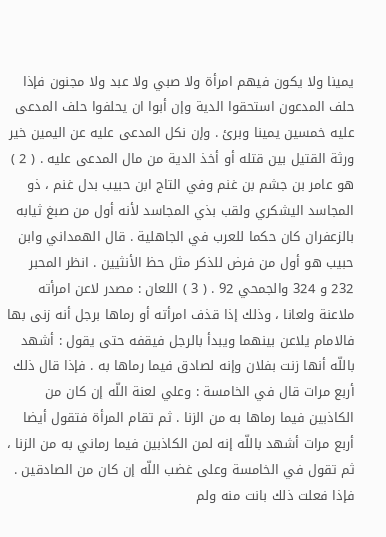يمينا ولا يكون فيهم امرأة ولا صبي ولا عبد ولا مجنون فإذا حلف المدعون استحقوا الدية وإن أبوا ان يحلفوا حلف المدعى عليه خمسين يمينا وبرئ . وإن نكل المدعى عليه عن اليمين خير ورثة القتيل بين قتله أو أخذ الدية من مال المدعى عليه . ( 2 ) هو عامر بن جشم بن غنم وفي التاج ابن حبيب بدل غنم ، ذو المجاسد اليشكري ولقب بذي المجاسد لأنه أول من صبغ ثيابه بالزعفران كان حكما للعرب في الجاهلية . قال الهمداني وابن حبيب هو أول من فرض للذكر مثل حظ الأنثيين . انظر المحبر 232 و 324 والجمحي 92 . ( 3 ) اللعان : مصدر لاعن امرأته ملاعنة ولعانا ، وذلك إذا قذف امرأته أو رماها برجل أنه زنى بها فالامام يلاعن بينهما ويبدأ بالرجل فيقفه حتى يقول : أشهد باللّه أنها زنت بفلان وإنه لصادق فيما رماها به . فإذا قال ذلك أربع مرات قال في الخامسة : وعلي لعنة اللّه إن كان من الكاذبين فيما رماها به من الزنا . ثم تقام المرأة فتقول أيضا أربع مرات أشهد باللّه إنه لمن الكاذبين فيما رماني به من الزنا ، ثم تقول في الخامسة وعلى غضب اللّه إن كان من الصادقين . فإذا فعلت ذلك بانت منه ولم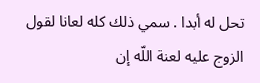تحل له أبدا . سمي ذلك كله لعانا لقول الزوج عليه لعنة اللّه إن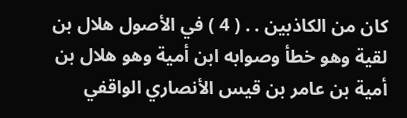كان من الكاذبين . . ( 4 ) في الأصول هلال بن لقية وهو خطأ وصوابه ابن أمية وهو هلال بن أمية بن عامر بن قيس الأنصاري الواقفي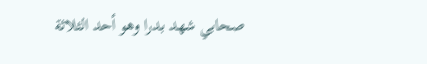صحابي شهد بدرا وهو أحد الثلاثة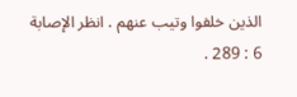الذين خلفوا وتيب عنهم . انظر الإصابة 6 : 289 .